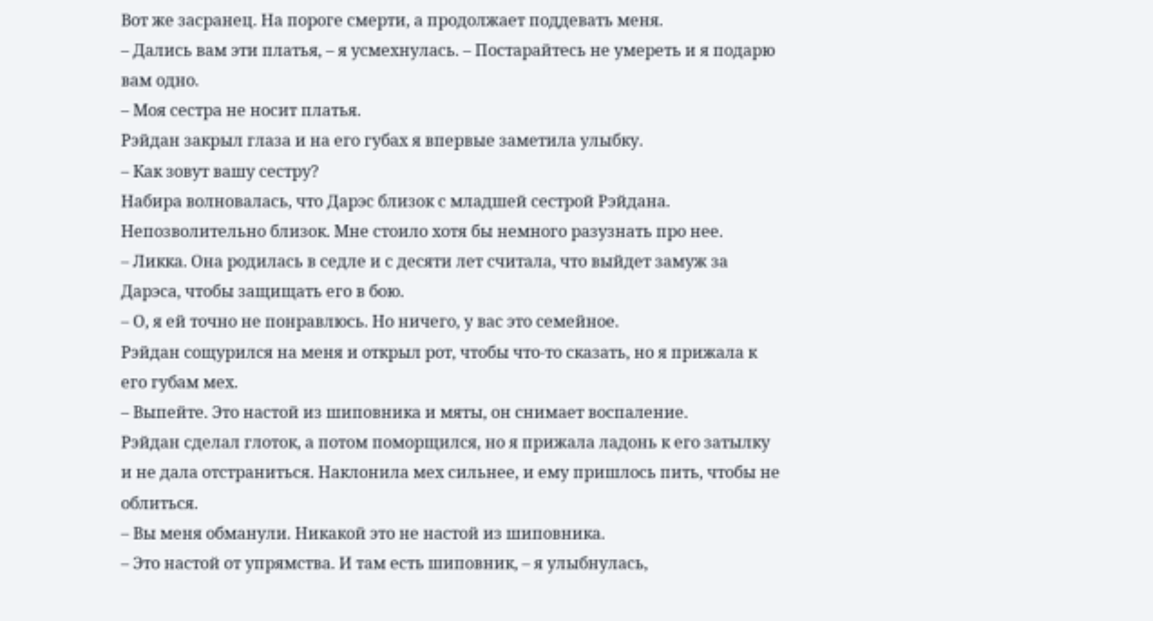Вот же засранец. На пороге смерти, а продолжает поддевать меня.
– Дались вам эти платья, – я усмехнулась. – Постарайтесь не умереть и я подарю вам одно.
– Моя сестра не носит платья.
Рэйдан закрыл глаза и на его губах я впервые заметила улыбку.
– Как зовут вашу сестру?
Набира волновалась, что Дарэс близок с младшей сестрой Рэйдана. Непозволительно близок. Мне стоило хотя бы немного разузнать про нее.
– Ликка. Она родилась в седле и с десяти лет считала, что выйдет замуж за Дарэса, чтобы защищать его в бою.
– О, я ей точно не понравлюсь. Но ничего, у вас это семейное.
Рэйдан сощурился на меня и открыл рот, чтобы что-то сказать, но я прижала к его губам мех.
– Выпейте. Это настой из шиповника и мяты, он снимает воспаление.
Рэйдан сделал глоток, а потом поморщился, но я прижала ладонь к его затылку и не дала отстраниться. Наклонила мех сильнее, и ему пришлось пить, чтобы не облиться.
– Вы меня обманули. Никакой это не настой из шиповника.
– Это настой от упрямства. И там есть шиповник, – я улыбнулась,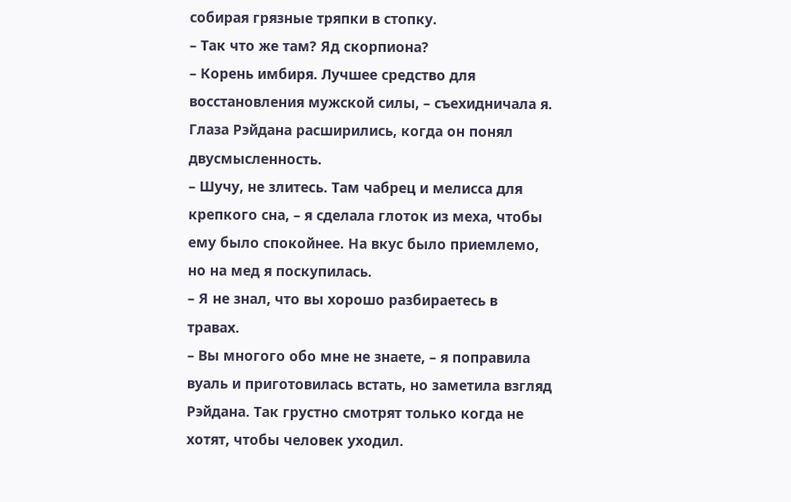собирая грязные тряпки в стопку.
– Так что же там? Яд скорпиона?
– Корень имбиря. Лучшее средство для восстановления мужской силы, – съехидничала я.
Глаза Рэйдана расширились, когда он понял двусмысленность.
– Шучу, не злитесь. Там чабрец и мелисса для крепкого сна, – я сделала глоток из меха, чтобы ему было спокойнее. На вкус было приемлемо, но на мед я поскупилась.
– Я не знал, что вы хорошо разбираетесь в травах.
– Вы многого обо мне не знаете, – я поправила вуаль и приготовилась встать, но заметила взгляд Рэйдана. Так грустно смотрят только когда не хотят, чтобы человек уходил.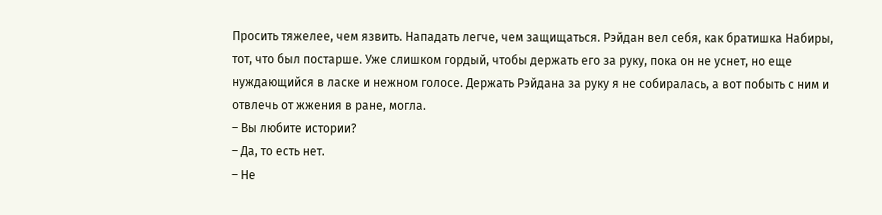Просить тяжелее, чем язвить. Нападать легче, чем защищаться. Рэйдан вел себя, как братишка Набиры, тот, что был постарше. Уже слишком гордый, чтобы держать его за руку, пока он не уснет, но еще нуждающийся в ласке и нежном голосе. Держать Рэйдана за руку я не собиралась, а вот побыть с ним и отвлечь от жжения в ране, могла.
– Вы любите истории?
– Да, то есть нет.
– Не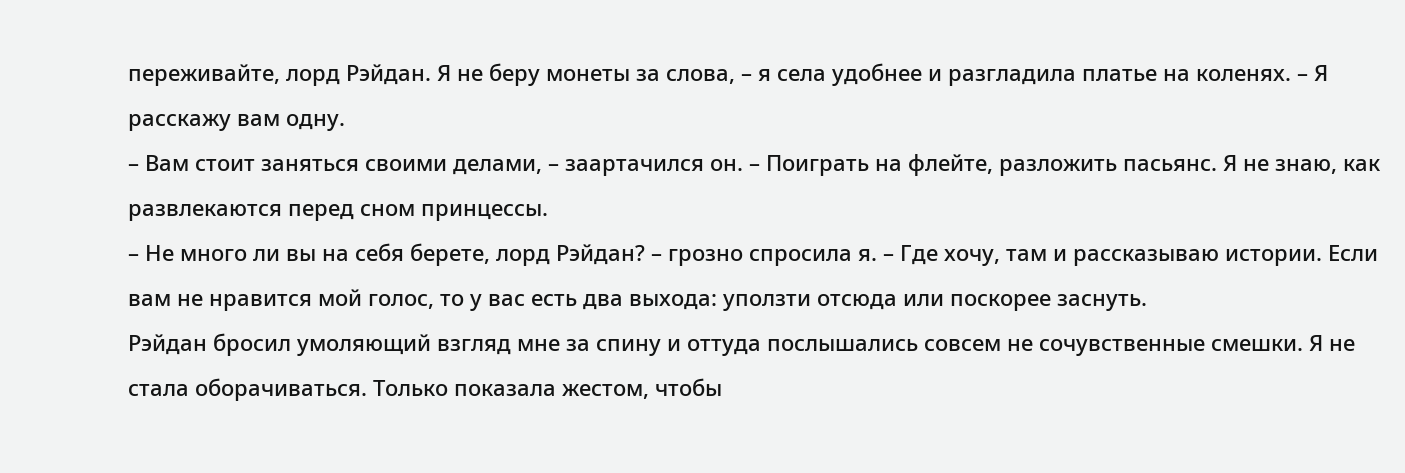переживайте, лорд Рэйдан. Я не беру монеты за слова, – я села удобнее и разгладила платье на коленях. – Я расскажу вам одну.
– Вам стоит заняться своими делами, – заартачился он. – Поиграть на флейте, разложить пасьянс. Я не знаю, как развлекаются перед сном принцессы.
– Не много ли вы на себя берете, лорд Рэйдан? – грозно спросила я. – Где хочу, там и рассказываю истории. Если вам не нравится мой голос, то у вас есть два выхода: уползти отсюда или поскорее заснуть.
Рэйдан бросил умоляющий взгляд мне за спину и оттуда послышались совсем не сочувственные смешки. Я не стала оборачиваться. Только показала жестом, чтобы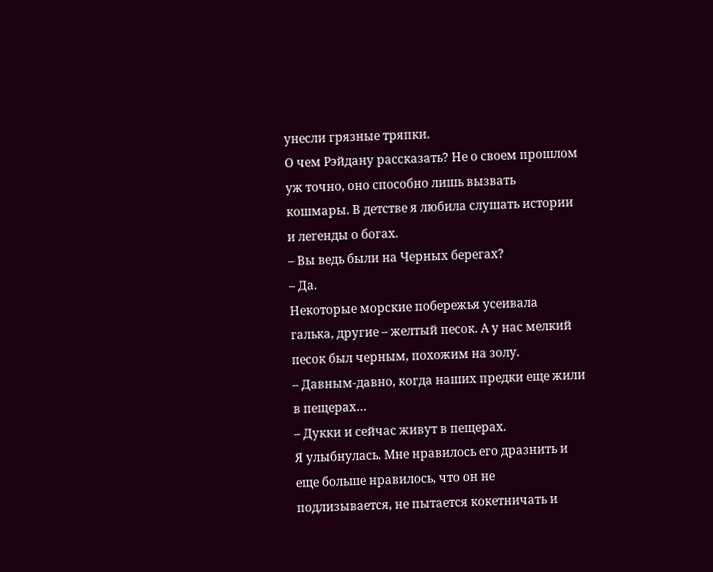унесли грязные тряпки.
О чем Рэйдану рассказать? Не о своем прошлом уж точно, оно способно лишь вызвать кошмары. В детстве я любила слушать истории и легенды о богах.
– Вы ведь были на Черных берегах?
– Да.
Некоторые морские побережья усеивала галька, другие – желтый песок. А у нас мелкий песок был черным, похожим на золу.
– Давным-давно, когда наших предки еще жили в пещерах…
– Дукки и сейчас живут в пещерах.
Я улыбнулась. Мне нравилось его дразнить и еще больше нравилось, что он не подлизывается, не пытается кокетничать и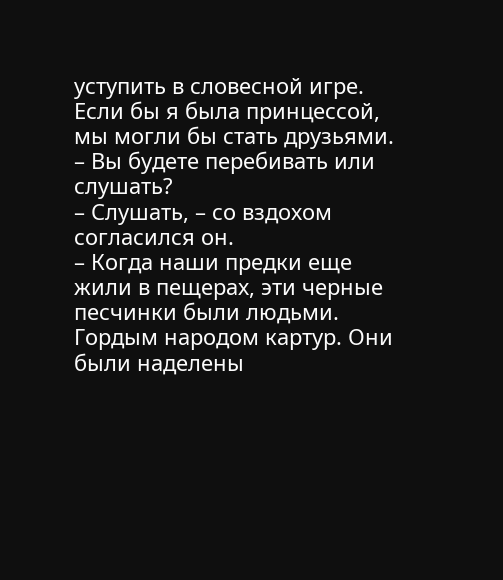уступить в словесной игре. Если бы я была принцессой, мы могли бы стать друзьями.
– Вы будете перебивать или слушать?
– Слушать, – со вздохом согласился он.
– Когда наши предки еще жили в пещерах, эти черные песчинки были людьми. Гордым народом картур. Они были наделены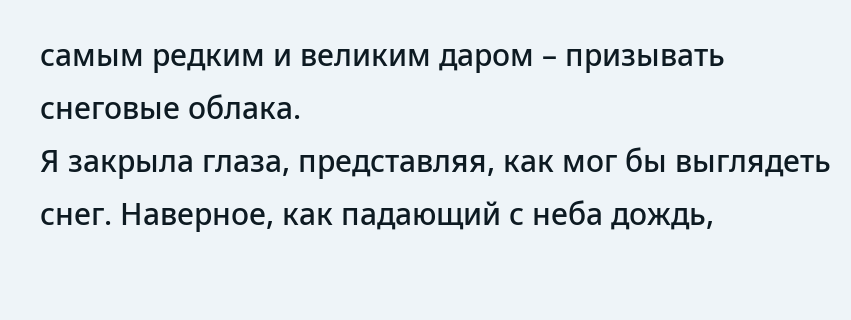самым редким и великим даром – призывать снеговые облака.
Я закрыла глаза, представляя, как мог бы выглядеть снег. Наверное, как падающий с неба дождь,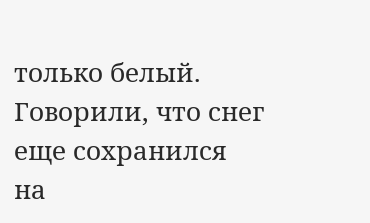только белый. Говорили, что снег еще сохранился на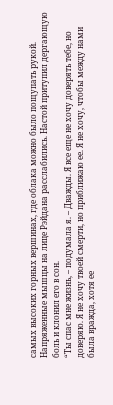самых высоких горных вершинах, где облака можно было пощупать рукой.
Напряженные мышцы на лице Рэйдана расслабились. Настой притупил дергающую боль и клонил его в сон.
“Ты спас мне жизнь, – подумала я. – Дважды. Я все еще не хочу доверять тебе, но доверяю. Я не хочу твоей смерти, но приближаю ее. Я не хочу, чтобы между нами была вражда, хотя ее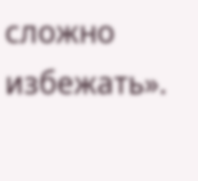сложно избежать».